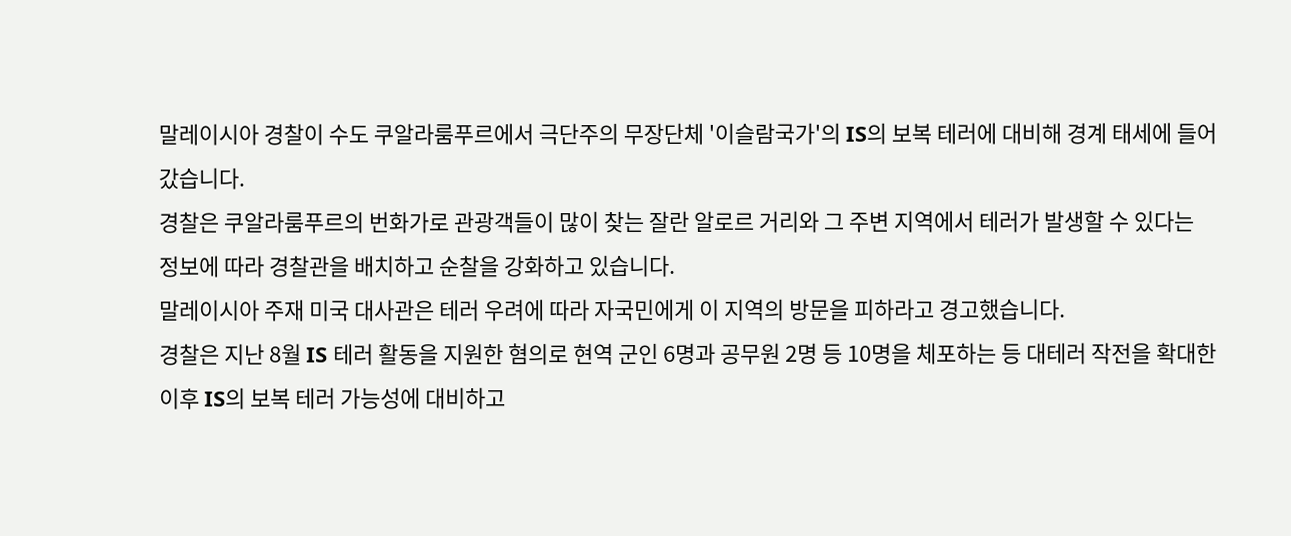말레이시아 경찰이 수도 쿠알라룸푸르에서 극단주의 무장단체 '이슬람국가'의 IS의 보복 테러에 대비해 경계 태세에 들어갔습니다.
경찰은 쿠알라룸푸르의 번화가로 관광객들이 많이 찾는 잘란 알로르 거리와 그 주변 지역에서 테러가 발생할 수 있다는 정보에 따라 경찰관을 배치하고 순찰을 강화하고 있습니다.
말레이시아 주재 미국 대사관은 테러 우려에 따라 자국민에게 이 지역의 방문을 피하라고 경고했습니다.
경찰은 지난 8월 IS 테러 활동을 지원한 혐의로 현역 군인 6명과 공무원 2명 등 10명을 체포하는 등 대테러 작전을 확대한 이후 IS의 보복 테러 가능성에 대비하고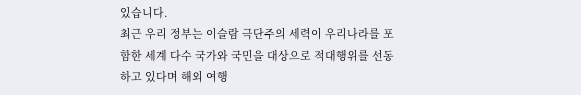있습니다.
최근 우리 정부는 이슬람 극단주의 세력이 우리나라를 포함한 세계 다수 국가와 국민을 대상으로 적대행위를 선동하고 있다며 해외 여행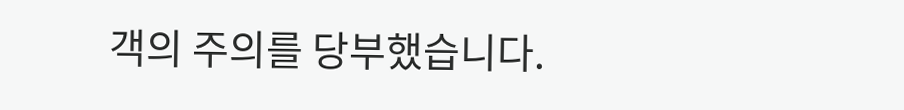객의 주의를 당부했습니다.